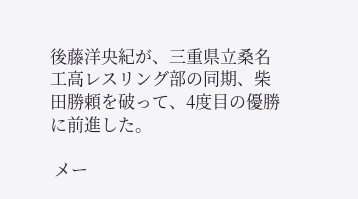後藤洋央紀が、三重県立桑名工高レスリング部の同期、柴田勝頼を破って、4度目の優勝に前進した。

 メー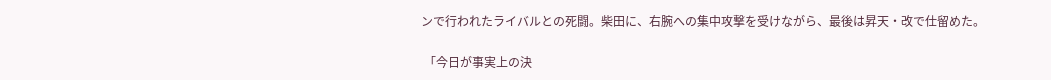ンで行われたライバルとの死闘。柴田に、右腕への集中攻撃を受けながら、最後は昇天・改で仕留めた。

 「今日が事実上の決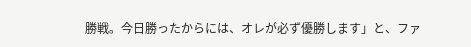勝戦。今日勝ったからには、オレが必ず優勝します」と、ファ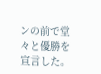ンの前で堂々と優勝を宣言した。